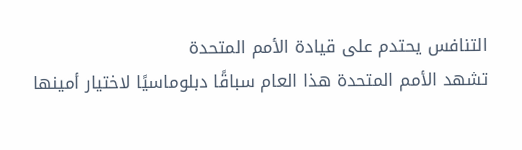التنافس يحتدم على قيادة الأمم المتحدة
تشهد الأمم المتحدة هذا العام سباقًا دبلوماسيًا لاختيار أمينها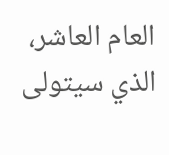العام العاشر، الذي سيتولى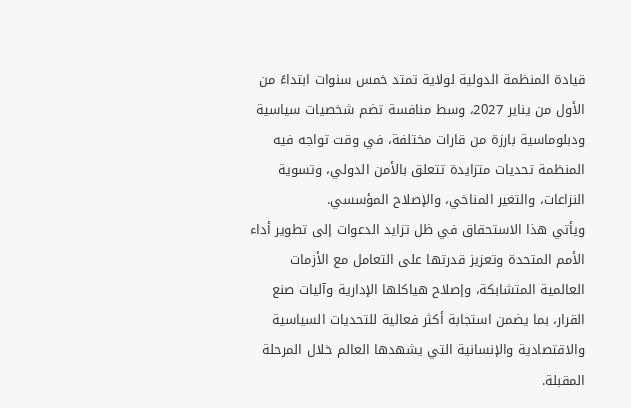قيادة المنظمة الدولية لولاية تمتد خمس سنوات ابتداءً من الأول من يناير 2027، وسط منافسة تضم شخصيات سياسية ودبلوماسية بارزة من قارات مختلفة، في وقت تواجه فيه المنظمة تحديات متزايدة تتعلق بالأمن الدولي، وتسوية النزاعات، والتغير المناخي، والإصلاح المؤسسي.
ويأتي هذا الاستحقاق في ظل تزايد الدعوات إلى تطوير أداء الأمم المتحدة وتعزيز قدرتها على التعامل مع الأزمات العالمية المتشابكة، وإصلاح هياكلها الإدارية وآليات صنع القرار، بما يضمن استجابة أكثر فعالية للتحديات السياسية والاقتصادية والإنسانية التي يشهدها العالم خلال المرحلة المقبلة.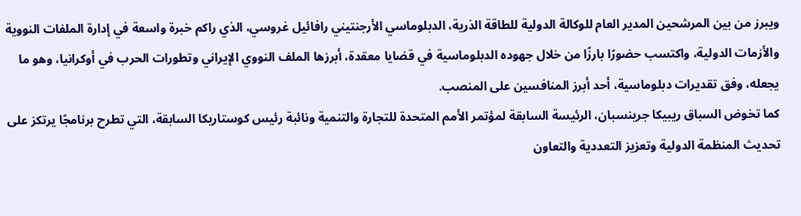ويبرز من بين المرشحين المدير العام للوكالة الدولية للطاقة الذرية، الدبلوماسي الأرجنتيني رافائيل غروسي، الذي راكم خبرة واسعة في إدارة الملفات النووية والأزمات الدولية، واكتسب حضورًا بارزًا من خلال جهوده الدبلوماسية في قضايا معقدة، أبرزها الملف النووي الإيراني وتطورات الحرب في أوكرانيا، وهو ما يجعله، وفق تقديرات دبلوماسية، أحد أبرز المنافسين على المنصب.
كما تخوض السباق ريبيكا جرينسبان، الرئيسة السابقة لمؤتمر الأمم المتحدة للتجارة والتنمية ونائبة رئيس كوستاريكا السابقة، التي تطرح برنامجًا يرتكز على تحديث المنظمة الدولية وتعزيز التعددية والتعاون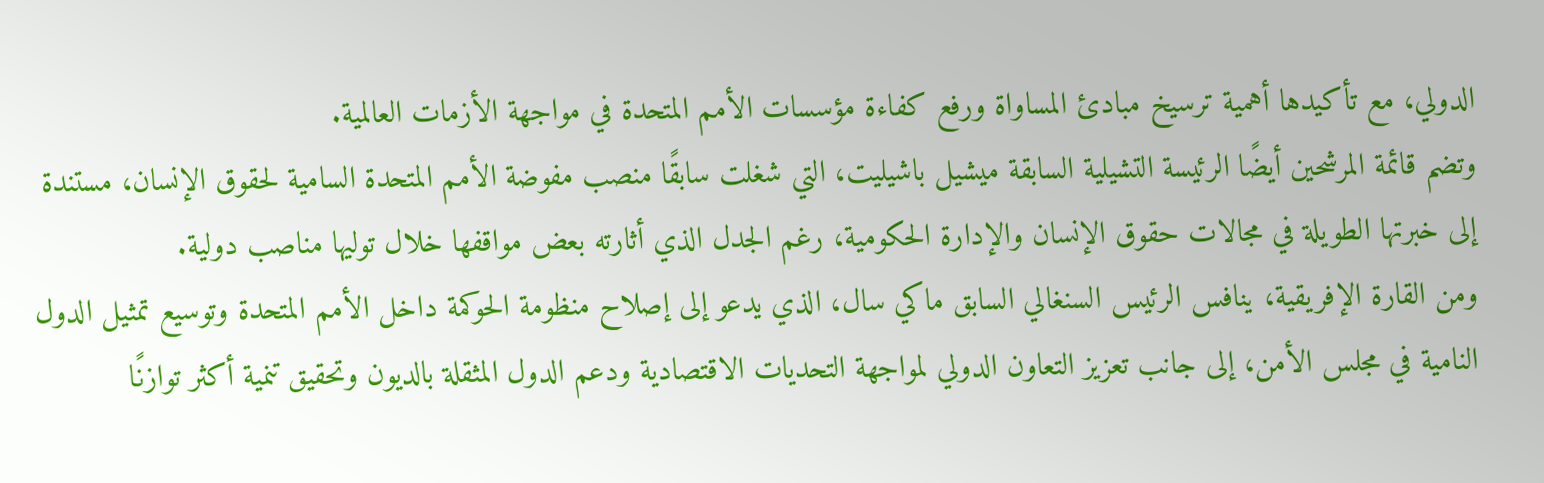الدولي، مع تأكيدها أهمية ترسيخ مبادئ المساواة ورفع كفاءة مؤسسات الأمم المتحدة في مواجهة الأزمات العالمية.
وتضم قائمة المرشحين أيضًا الرئيسة التشيلية السابقة ميشيل باشيليت، التي شغلت سابقًا منصب مفوضة الأمم المتحدة السامية لحقوق الإنسان، مستندة إلى خبرتها الطويلة في مجالات حقوق الإنسان والإدارة الحكومية، رغم الجدل الذي أثارته بعض مواقفها خلال توليها مناصب دولية.
ومن القارة الإفريقية، ينافس الرئيس السنغالي السابق ماكي سال، الذي يدعو إلى إصلاح منظومة الحوكمة داخل الأمم المتحدة وتوسيع تمثيل الدول النامية في مجلس الأمن، إلى جانب تعزيز التعاون الدولي لمواجهة التحديات الاقتصادية ودعم الدول المثقلة بالديون وتحقيق تنمية أكثر توازنًا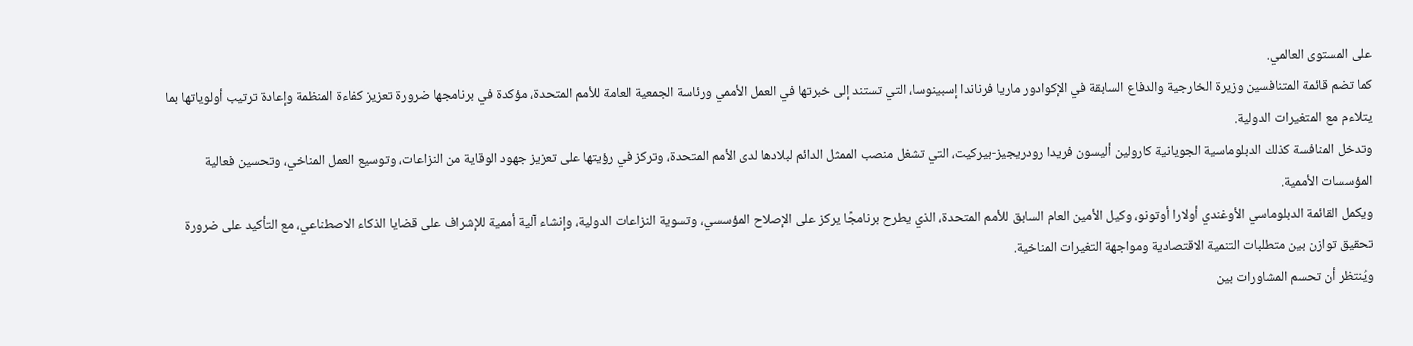على المستوى العالمي.
كما تضم قائمة المتنافسين وزيرة الخارجية والدفاع السابقة في الإكوادور ماريا فرناندا إسبينوسا، التي تستند إلى خبرتها في العمل الأممي ورئاسة الجمعية العامة للأمم المتحدة، مؤكدة في برنامجها ضرورة تعزيز كفاءة المنظمة وإعادة ترتيب أولوياتها بما يتلاءم مع المتغيرات الدولية.
وتدخل المنافسة كذلك الدبلوماسية الجويانية كارولين أليسون فريدا رودريجيز-بيركيت، التي تشغل منصب الممثل الدائم لبلادها لدى الأمم المتحدة، وتركز في رؤيتها على تعزيز جهود الوقاية من النزاعات، وتوسيع العمل المناخي، وتحسين فعالية المؤسسات الأممية.
ويكمل القائمة الدبلوماسي الأوغندي أولارا أوتونو، وكيل الأمين العام السابق للأمم المتحدة، الذي يطرح برنامجًا يركز على الإصلاح المؤسسي، وتسوية النزاعات الدولية، وإنشاء آلية أممية للإشراف على قضايا الذكاء الاصطناعي، مع التأكيد على ضرورة تحقيق توازن بين متطلبات التنمية الاقتصادية ومواجهة التغيرات المناخية.
ويُنتظر أن تحسم المشاورات بين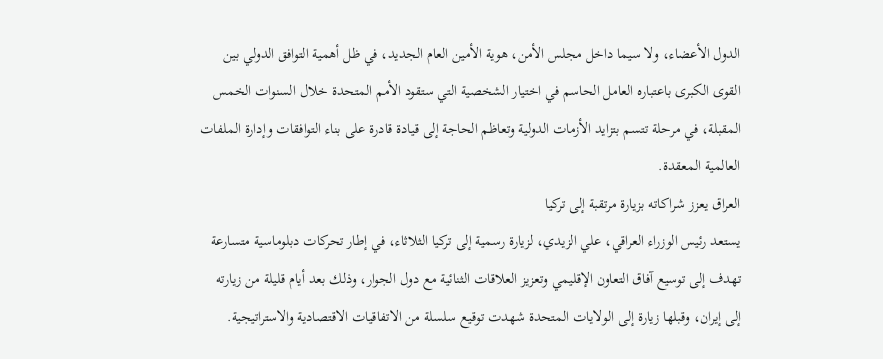الدول الأعضاء، ولا سيما داخل مجلس الأمن، هوية الأمين العام الجديد، في ظل أهمية التوافق الدولي بين القوى الكبرى باعتباره العامل الحاسم في اختيار الشخصية التي ستقود الأمم المتحدة خلال السنوات الخمس المقبلة، في مرحلة تتسم بتزايد الأزمات الدولية وتعاظم الحاجة إلى قيادة قادرة على بناء التوافقات وإدارة الملفات العالمية المعقدة.
العراق يعزز شراكاته بزيارة مرتقبة إلى تركيا
يستعد رئيس الوزراء العراقي، علي الزيدي، لزيارة رسمية إلى تركيا الثلاثاء، في إطار تحركات دبلوماسية متسارعة تهدف إلى توسيع آفاق التعاون الإقليمي وتعزيز العلاقات الثنائية مع دول الجوار، وذلك بعد أيام قليلة من زيارته إلى إيران، وقبلها زيارة إلى الولايات المتحدة شهدت توقيع سلسلة من الاتفاقيات الاقتصادية والاستراتيجية.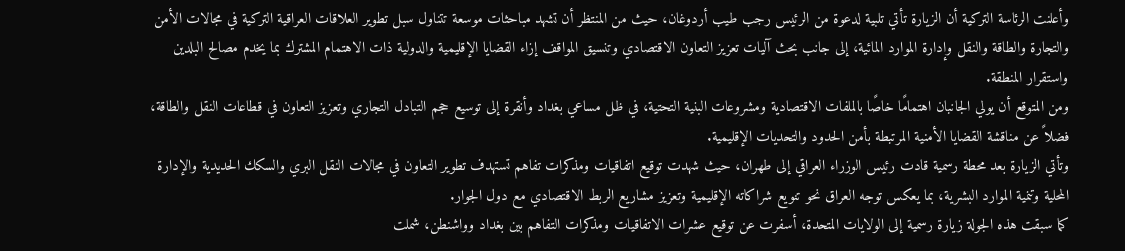وأعلنت الرئاسة التركية أن الزيارة تأتي تلبية لدعوة من الرئيس رجب طيب أردوغان، حيث من المنتظر أن تشهد مباحثات موسعة تتناول سبل تطوير العلاقات العراقية التركية في مجالات الأمن والتجارة والطاقة والنقل وإدارة الموارد المائية، إلى جانب بحث آليات تعزيز التعاون الاقتصادي وتنسيق المواقف إزاء القضايا الإقليمية والدولية ذات الاهتمام المشترك بما يخدم مصالح البلدين واستقرار المنطقة.
ومن المتوقع أن يولي الجانبان اهتمامًا خاصًا بالملفات الاقتصادية ومشروعات البنية التحتية، في ظل مساعي بغداد وأنقرة إلى توسيع حجم التبادل التجاري وتعزيز التعاون في قطاعات النقل والطاقة، فضلاً عن مناقشة القضايا الأمنية المرتبطة بأمن الحدود والتحديات الإقليمية.
وتأتي الزيارة بعد محطة رسمية قادت رئيس الوزراء العراقي إلى طهران، حيث شهدت توقيع اتفاقيات ومذكرات تفاهم تستهدف تطوير التعاون في مجالات النقل البري والسكك الحديدية والإدارة المحلية وتنمية الموارد البشرية، بما يعكس توجه العراق نحو تنويع شراكاته الإقليمية وتعزيز مشاريع الربط الاقتصادي مع دول الجوار.
كما سبقت هذه الجولة زيارة رسمية إلى الولايات المتحدة، أسفرت عن توقيع عشرات الاتفاقيات ومذكرات التفاهم بين بغداد وواشنطن، شملت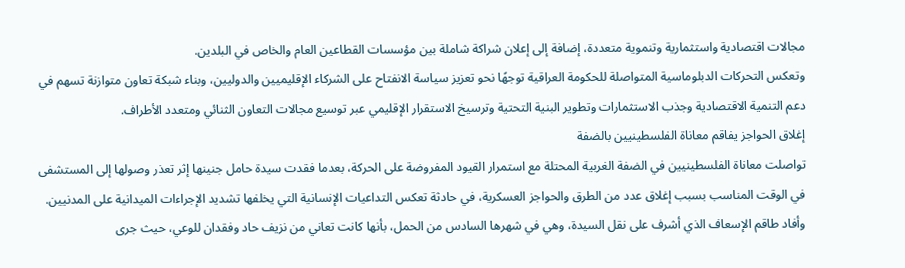مجالات اقتصادية واستثمارية وتنموية متعددة، إضافة إلى إعلان شراكة شاملة بين مؤسسات القطاعين العام والخاص في البلدين.
وتعكس التحركات الدبلوماسية المتواصلة للحكومة العراقية توجهًا نحو تعزيز سياسة الانفتاح على الشركاء الإقليميين والدوليين، وبناء شبكة تعاون متوازنة تسهم في دعم التنمية الاقتصادية وجذب الاستثمارات وتطوير البنية التحتية وترسيخ الاستقرار الإقليمي عبر توسيع مجالات التعاون الثنائي ومتعدد الأطراف.
إغلاق الحواجز يفاقم معاناة الفلسطينيين بالضفة
تواصلت معاناة الفلسطينيين في الضفة الغربية المحتلة مع استمرار القيود المفروضة على الحركة، بعدما فقدت سيدة حامل جنينها إثر تعذر وصولها إلى المستشفى في الوقت المناسب بسبب إغلاق عدد من الطرق والحواجز العسكرية، في حادثة تعكس التداعيات الإنسانية التي يخلفها تشديد الإجراءات الميدانية على المدنيين.
وأفاد طاقم الإسعاف الذي أشرف على نقل السيدة، وهي في شهرها السادس من الحمل، بأنها كانت تعاني من نزيف حاد وفقدان للوعي، حيث جرى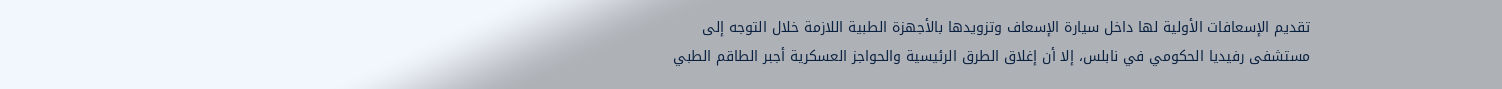تقديم الإسعافات الأولية لها داخل سيارة الإسعاف وتزويدها بالأجهزة الطبية اللازمة خلال التوجه إلى مستشفى رفيديا الحكومي في نابلس، إلا أن إغلاق الطرق الرئيسية والحواجز العسكرية أجبر الطاقم الطبي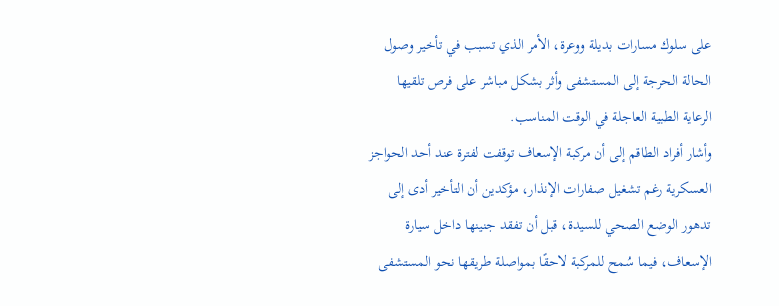على سلوك مسارات بديلة ووعرة، الأمر الذي تسبب في تأخير وصول الحالة الحرجة إلى المستشفى وأثر بشكل مباشر على فرص تلقيها الرعاية الطبية العاجلة في الوقت المناسب.
وأشار أفراد الطاقم إلى أن مركبة الإسعاف توقفت لفترة عند أحد الحواجز العسكرية رغم تشغيل صفارات الإنذار، مؤكدين أن التأخير أدى إلى تدهور الوضع الصحي للسيدة، قبل أن تفقد جنينها داخل سيارة الإسعاف، فيما سُمح للمركبة لاحقًا بمواصلة طريقها نحو المستشفى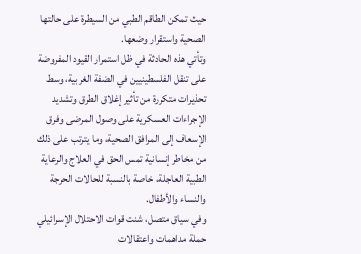حيث تمكن الطاقم الطبي من السيطرة على حالتها الصحية واستقرار وضعها.
وتأتي هذه الحادثة في ظل استمرار القيود المفروضة على تنقل الفلسطينيين في الضفة الغربية، وسط تحذيرات متكررة من تأثير إغلاق الطرق وتشديد الإجراءات العسكرية على وصول المرضى وفرق الإسعاف إلى المرافق الصحية، وما يترتب على ذلك من مخاطر إنسانية تمس الحق في العلاج والرعاية الطبية العاجلة، خاصة بالنسبة للحالات الحرجة والنساء والأطفال.
وفي سياق متصل، شنت قوات الاحتلال الإسرائيلي حملة مداهمات واعتقالات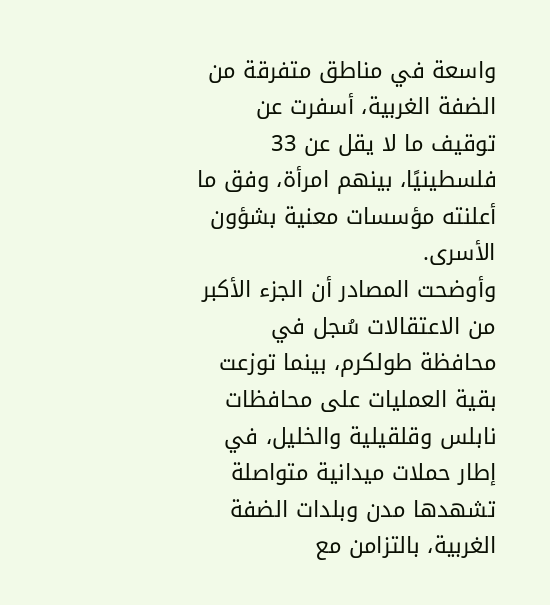واسعة في مناطق متفرقة من الضفة الغربية، أسفرت عن توقيف ما لا يقل عن 33 فلسطينيًا، بينهم امرأة، وفق ما أعلنته مؤسسات معنية بشؤون الأسرى.
وأوضحت المصادر أن الجزء الأكبر من الاعتقالات سُجل في محافظة طولكرم، بينما توزعت بقية العمليات على محافظات نابلس وقلقيلية والخليل، في إطار حملات ميدانية متواصلة تشهدها مدن وبلدات الضفة الغربية، بالتزامن مع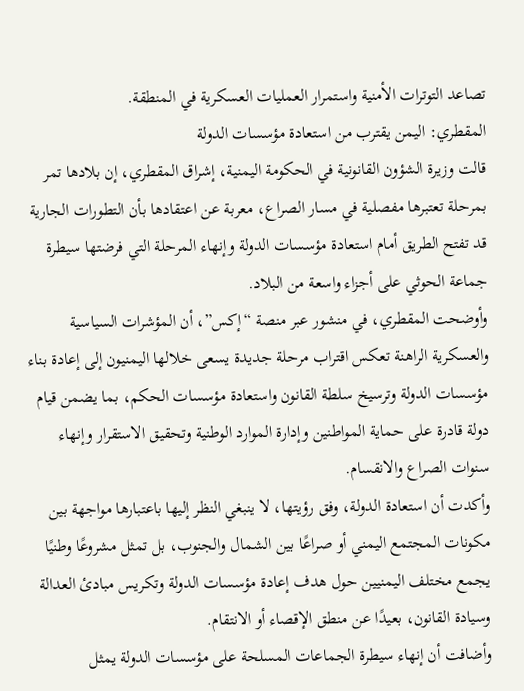تصاعد التوترات الأمنية واستمرار العمليات العسكرية في المنطقة.
المقطري: اليمن يقترب من استعادة مؤسسات الدولة
قالت وزيرة الشؤون القانونية في الحكومة اليمنية، إشراق المقطري، إن بلادها تمر بمرحلة تعتبرها مفصلية في مسار الصراع، معربة عن اعتقادها بأن التطورات الجارية قد تفتح الطريق أمام استعادة مؤسسات الدولة وإنهاء المرحلة التي فرضتها سيطرة جماعة الحوثي على أجزاء واسعة من البلاد.
وأوضحت المقطري، في منشور عبر منصة “إكس”، أن المؤشرات السياسية والعسكرية الراهنة تعكس اقتراب مرحلة جديدة يسعى خلالها اليمنيون إلى إعادة بناء مؤسسات الدولة وترسيخ سلطة القانون واستعادة مؤسسات الحكم، بما يضمن قيام دولة قادرة على حماية المواطنين وإدارة الموارد الوطنية وتحقيق الاستقرار وإنهاء سنوات الصراع والانقسام.
وأكدت أن استعادة الدولة، وفق رؤيتها، لا ينبغي النظر إليها باعتبارها مواجهة بين مكونات المجتمع اليمني أو صراعًا بين الشمال والجنوب، بل تمثل مشروعًا وطنيًا يجمع مختلف اليمنيين حول هدف إعادة مؤسسات الدولة وتكريس مبادئ العدالة وسيادة القانون، بعيدًا عن منطق الإقصاء أو الانتقام.
وأضافت أن إنهاء سيطرة الجماعات المسلحة على مؤسسات الدولة يمثل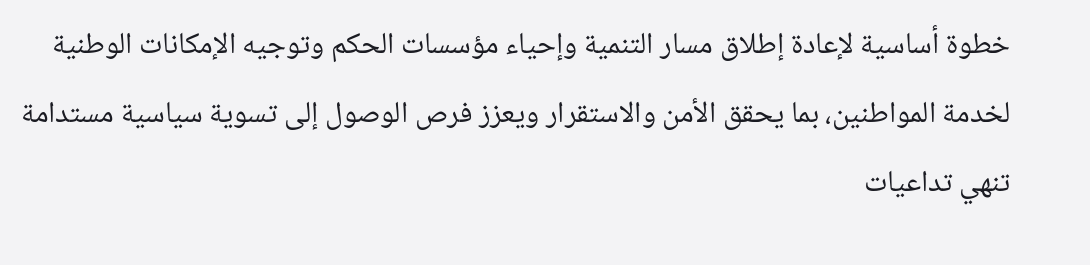خطوة أساسية لإعادة إطلاق مسار التنمية وإحياء مؤسسات الحكم وتوجيه الإمكانات الوطنية لخدمة المواطنين، بما يحقق الأمن والاستقرار ويعزز فرص الوصول إلى تسوية سياسية مستدامة تنهي تداعيات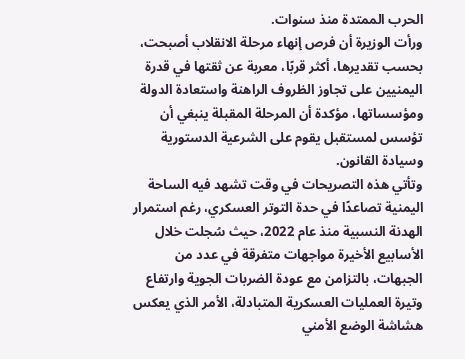الحرب الممتدة منذ سنوات.
ورأت الوزيرة أن فرص إنهاء مرحلة الانقلاب أصبحت، بحسب تقديرها، أكثر قربًا، معربة عن ثقتها في قدرة اليمنيين على تجاوز الظروف الراهنة واستعادة الدولة ومؤسساتها، مؤكدة أن المرحلة المقبلة ينبغي أن تؤسس لمستقبل يقوم على الشرعية الدستورية وسيادة القانون.
وتأتي هذه التصريحات في وقت تشهد فيه الساحة اليمنية تصاعدًا في حدة التوتر العسكري، رغم استمرار الهدنة النسبية منذ عام 2022، حيث سُجلت خلال الأسابيع الأخيرة مواجهات متفرقة في عدد من الجبهات، بالتزامن مع عودة الضربات الجوية وارتفاع وتيرة العمليات العسكرية المتبادلة، الأمر الذي يعكس هشاشة الوضع الأمني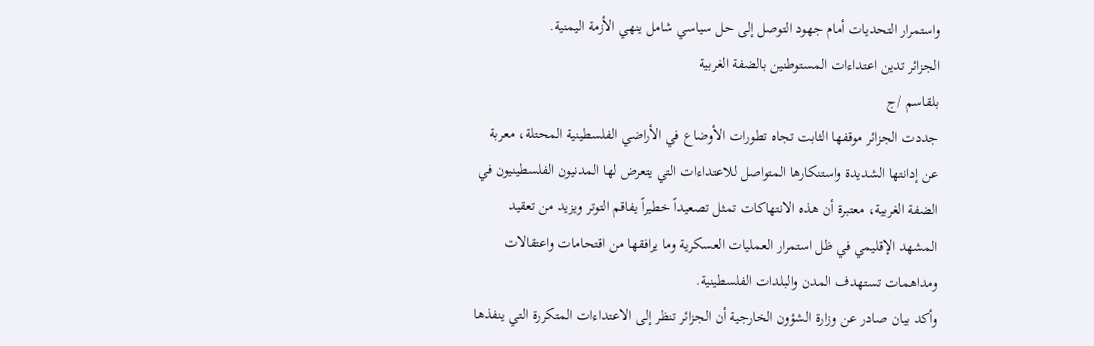واستمرار التحديات أمام جهود التوصل إلى حل سياسي شامل ينهي الأزمة اليمنية.
الجزائر تدين اعتداءات المستوطنين بالضفة الغربية
بلقاسم /ج
جددت الجزائر موقفها الثابت تجاه تطورات الأوضاع في الأراضي الفلسطينية المحتلة، معربة عن إدانتها الشديدة واستنكارها المتواصل للاعتداءات التي يتعرض لها المدنيون الفلسطينيون في الضفة الغربية، معتبرة أن هذه الانتهاكات تمثل تصعيداً خطيراً يفاقم التوتر ويزيد من تعقيد المشهد الإقليمي في ظل استمرار العمليات العسكرية وما يرافقها من اقتحامات واعتقالات ومداهمات تستهدف المدن والبلدات الفلسطينية.
وأكد بيان صادر عن وزارة الشؤون الخارجية أن الجزائر تنظر إلى الاعتداءات المتكررة التي ينفذها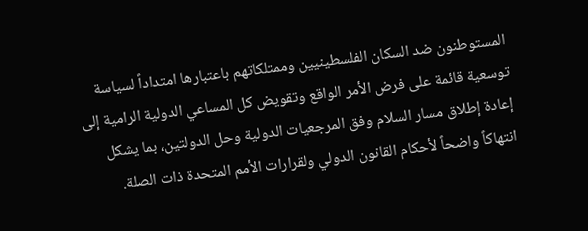المستوطنون ضد السكان الفلسطينيين وممتلكاتهم باعتبارها امتداداً لسياسة توسعية قائمة على فرض الأمر الواقع وتقويض كل المساعي الدولية الرامية إلى إعادة إطلاق مسار السلام وفق المرجعيات الدولية وحل الدولتين، بما يشكل انتهاكاً واضحاً لأحكام القانون الدولي ولقرارات الأمم المتحدة ذات الصلة.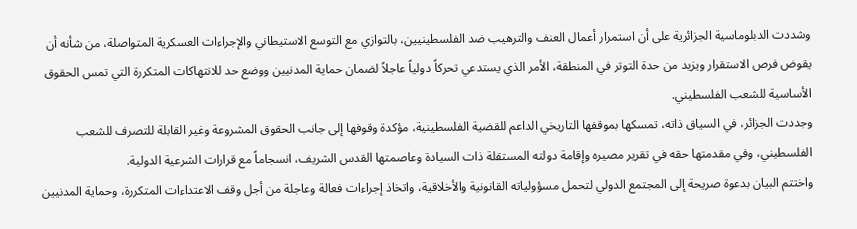وشددت الدبلوماسية الجزائرية على أن استمرار أعمال العنف والترهيب ضد الفلسطينيين، بالتوازي مع التوسع الاستيطاني والإجراءات العسكرية المتواصلة، من شأنه أن يقوض فرص الاستقرار ويزيد من حدة التوتر في المنطقة، الأمر الذي يستدعي تحركاً دولياً عاجلاً لضمان حماية المدنيين ووضع حد للانتهاكات المتكررة التي تمس الحقوق الأساسية للشعب الفلسطيني.
وجددت الجزائر، في السياق ذاته، تمسكها بموقفها التاريخي الداعم للقضية الفلسطينية، مؤكدة وقوفها إلى جانب الحقوق المشروعة وغير القابلة للتصرف للشعب الفلسطيني، وفي مقدمتها حقه في تقرير مصيره وإقامة دولته المستقلة ذات السيادة وعاصمتها القدس الشريف، انسجاماً مع قرارات الشرعية الدولية.
واختتم البيان بدعوة صريحة إلى المجتمع الدولي لتحمل مسؤولياته القانونية والأخلاقية، واتخاذ إجراءات فعالة وعاجلة من أجل وقف الاعتداءات المتكررة، وحماية المدنيين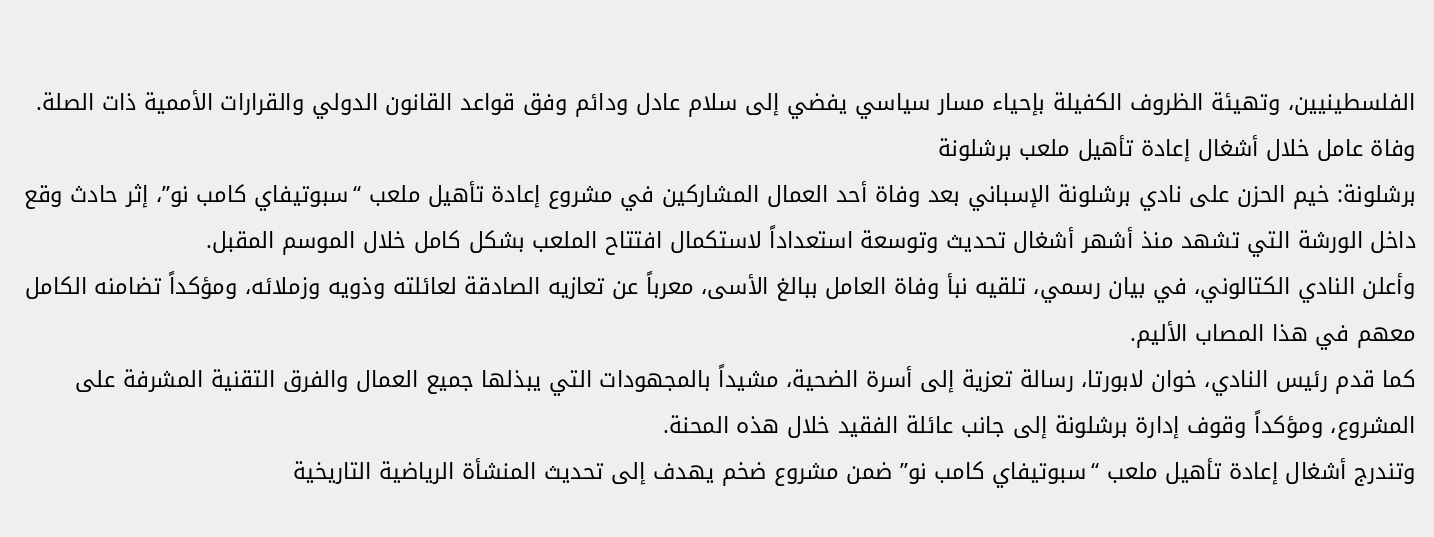الفلسطينيين، وتهيئة الظروف الكفيلة بإحياء مسار سياسي يفضي إلى سلام عادل ودائم وفق قواعد القانون الدولي والقرارات الأممية ذات الصلة.
وفاة عامل خلال أشغال إعادة تأهيل ملعب برشلونة
برشلونة: خيم الحزن على نادي برشلونة الإسباني بعد وفاة أحد العمال المشاركين في مشروع إعادة تأهيل ملعب “سبوتيفاي كامب نو”، إثر حادث وقع داخل الورشة التي تشهد منذ أشهر أشغال تحديث وتوسعة استعداداً لاستكمال افتتاح الملعب بشكل كامل خلال الموسم المقبل.
وأعلن النادي الكتالوني، في بيان رسمي، تلقيه نبأ وفاة العامل ببالغ الأسى، معرباً عن تعازيه الصادقة لعائلته وذويه وزملائه، ومؤكداً تضامنه الكامل معهم في هذا المصاب الأليم.
كما قدم رئيس النادي، خوان لابورتا، رسالة تعزية إلى أسرة الضحية، مشيداً بالمجهودات التي يبذلها جميع العمال والفرق التقنية المشرفة على المشروع، ومؤكداً وقوف إدارة برشلونة إلى جانب عائلة الفقيد خلال هذه المحنة.
وتندرج أشغال إعادة تأهيل ملعب “سبوتيفاي كامب نو” ضمن مشروع ضخم يهدف إلى تحديث المنشأة الرياضية التاريخية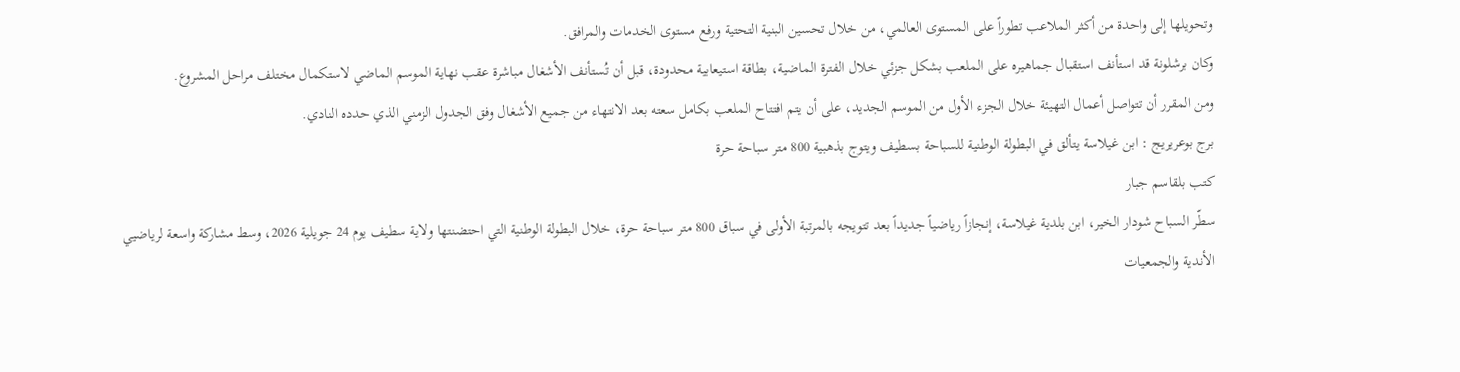وتحويلها إلى واحدة من أكثر الملاعب تطوراً على المستوى العالمي، من خلال تحسين البنية التحتية ورفع مستوى الخدمات والمرافق.
وكان برشلونة قد استأنف استقبال جماهيره على الملعب بشكل جزئي خلال الفترة الماضية، بطاقة استيعابية محدودة، قبل أن تُستأنف الأشغال مباشرة عقب نهاية الموسم الماضي لاستكمال مختلف مراحل المشروع.
ومن المقرر أن تتواصل أعمال التهيئة خلال الجزء الأول من الموسم الجديد، على أن يتم افتتاح الملعب بكامل سعته بعد الانتهاء من جميع الأشغال وفق الجدول الزمني الذي حدده النادي.
برج بوعريريج : ابن غيلاسة يتألق في البطولة الوطنية للسباحة بسطيف ويتوج بذهبية 800 متر سباحة حرة
كتب بلقاسم جبار
سطّر السباح شودار الخير، ابن بلدية غيلاسة، إنجازاً رياضياً جديداً بعد تتويجه بالمرتبة الأولى في سباق 800 متر سباحة حرة، خلال البطولة الوطنية التي احتضنتها ولاية سطيف يوم 24 جويلية 2026، وسط مشاركة واسعة لرياضيي الأندية والجمعيات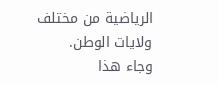الرياضية من مختلف ولايات الوطن.
وجاء هذا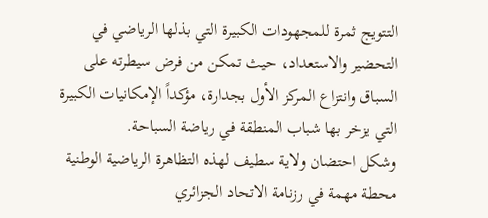التتويج ثمرة للمجهودات الكبيرة التي بذلها الرياضي في التحضير والاستعداد، حيث تمكن من فرض سيطرته على السباق وانتزاع المركز الأول بجدارة، مؤكداً الإمكانيات الكبيرة التي يزخر بها شباب المنطقة في رياضة السباحة.
وشكل احتضان ولاية سطيف لهذه التظاهرة الرياضية الوطنية محطة مهمة في رزنامة الاتحاد الجزائري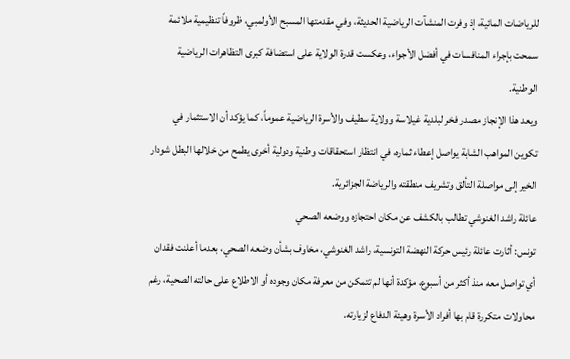للرياضات المائية، إذ وفرت المنشآت الرياضية الحديثة، وفي مقدمتها المسبح الأولمبي، ظروفاً تنظيمية ملائمة سمحت بإجراء المنافسات في أفضل الأجواء، وعكست قدرة الولاية على استضافة كبرى التظاهرات الرياضية الوطنية.
ويعد هذا الإنجاز مصدر فخر لبلدية غيلاسة وولاية سطيف والأسرة الرياضية عموماً، كما يؤكد أن الاستثمار في تكوين المواهب الشابة يواصل إعطاء ثماره، في انتظار استحقاقات وطنية ودولية أخرى يطمح من خلالها البطل شودار الخير إلى مواصلة التألق وتشريف منطقته والرياضة الجزائرية.
عائلة راشد الغنوشي تطالب بالكشف عن مكان احتجازه ووضعه الصحي
تونس: أثارت عائلة رئيس حركة النهضة التونسية، راشد الغنوشي، مخاوف بشأن وضعه الصحي، بعدما أعلنت فقدان أي تواصل معه منذ أكثر من أسبوع، مؤكدة أنها لم تتمكن من معرفة مكان وجوده أو الاطلاع على حالته الصحية، رغم محاولات متكررة قام بها أفراد الأسرة وهيئة الدفاع لزيارته.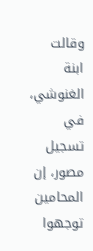وقالت ابنة الغنوشي، في تسجيل مصور، إن المحامين توجهوا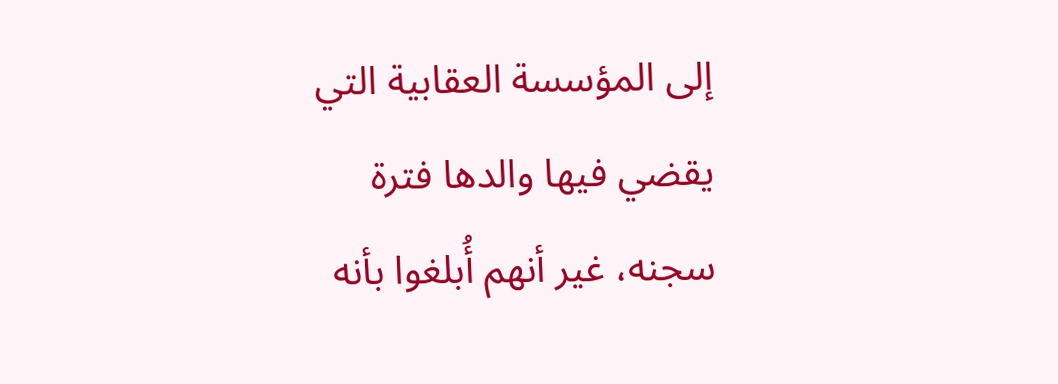إلى المؤسسة العقابية التي يقضي فيها والدها فترة سجنه، غير أنهم أُبلغوا بأنه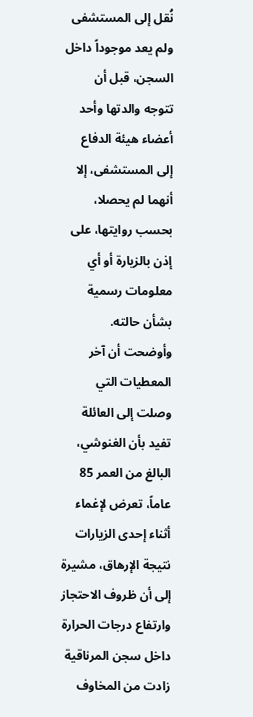نُقل إلى المستشفى ولم يعد موجوداً داخل السجن، قبل أن تتوجه والدتها وأحد أعضاء هيئة الدفاع إلى المستشفى، إلا أنهما لم يحصلا، بحسب روايتها، على إذن بالزيارة أو أي معلومات رسمية بشأن حالته.
وأوضحت أن آخر المعطيات التي وصلت إلى العائلة تفيد بأن الغنوشي، البالغ من العمر 85 عاماً، تعرض لإغماء أثناء إحدى الزيارات نتيجة الإرهاق، مشيرة إلى أن ظروف الاحتجاز وارتفاع درجات الحرارة داخل سجن المرناقية زادت من المخاوف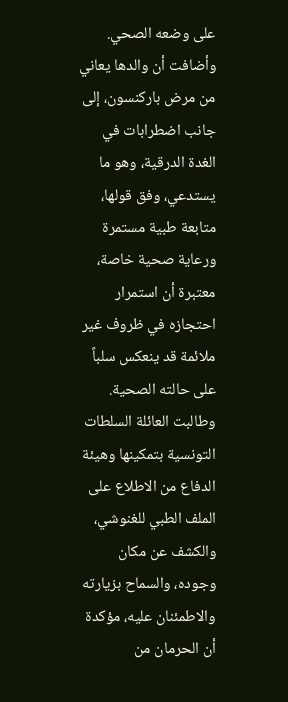على وضعه الصحي.
وأضافت أن والدها يعاني من مرض باركنسون، إلى جانب اضطرابات في الغدة الدرقية، وهو ما يستدعي، وفق قولها، متابعة طبية مستمرة ورعاية صحية خاصة، معتبرة أن استمرار احتجازه في ظروف غير ملائمة قد ينعكس سلباً على حالته الصحية.
وطالبت العائلة السلطات التونسية بتمكينها وهيئة الدفاع من الاطلاع على الملف الطبي للغنوشي، والكشف عن مكان وجوده، والسماح بزيارته والاطمئنان عليه، مؤكدة أن الحرمان من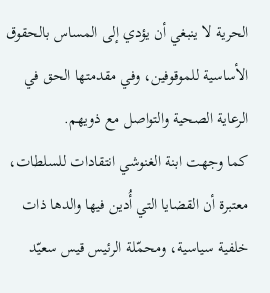الحرية لا ينبغي أن يؤدي إلى المساس بالحقوق الأساسية للموقوفين، وفي مقدمتها الحق في الرعاية الصحية والتواصل مع ذويهم.
كما وجهت ابنة الغنوشي انتقادات للسلطات، معتبرة أن القضايا التي أُدين فيها والدها ذات خلفية سياسية، ومحمّلة الرئيس قيس سعيّد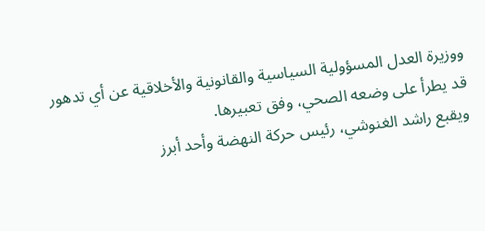ووزيرة العدل المسؤولية السياسية والقانونية والأخلاقية عن أي تدهور قد يطرأ على وضعه الصحي، وفق تعبيرها.
ويقبع راشد الغنوشي، رئيس حركة النهضة وأحد أبرز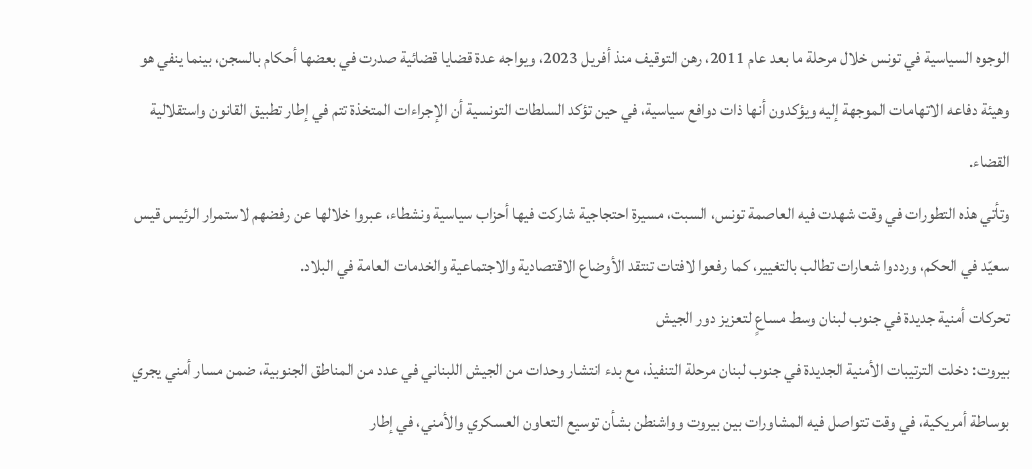الوجوه السياسية في تونس خلال مرحلة ما بعد عام 2011، رهن التوقيف منذ أفريل 2023، ويواجه عدة قضايا قضائية صدرت في بعضها أحكام بالسجن، بينما ينفي هو وهيئة دفاعه الاتهامات الموجهة إليه ويؤكدون أنها ذات دوافع سياسية، في حين تؤكد السلطات التونسية أن الإجراءات المتخذة تتم في إطار تطبيق القانون واستقلالية القضاء.
وتأتي هذه التطورات في وقت شهدت فيه العاصمة تونس، السبت، مسيرة احتجاجية شاركت فيها أحزاب سياسية ونشطاء، عبروا خلالها عن رفضهم لاستمرار الرئيس قيس سعيّد في الحكم، ورددوا شعارات تطالب بالتغيير، كما رفعوا لافتات تنتقد الأوضاع الاقتصادية والاجتماعية والخدمات العامة في البلاد.
تحركات أمنية جديدة في جنوب لبنان وسط مساعٍ لتعزيز دور الجيش
بيروت: دخلت الترتيبات الأمنية الجديدة في جنوب لبنان مرحلة التنفيذ، مع بدء انتشار وحدات من الجيش اللبناني في عدد من المناطق الجنوبية، ضمن مسار أمني يجري بوساطة أمريكية، في وقت تتواصل فيه المشاورات بين بيروت وواشنطن بشأن توسيع التعاون العسكري والأمني، في إطار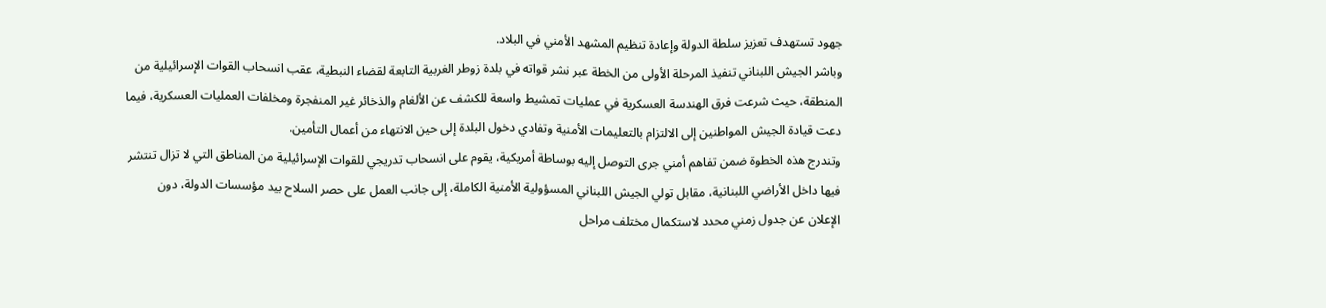جهود تستهدف تعزيز سلطة الدولة وإعادة تنظيم المشهد الأمني في البلاد.
وباشر الجيش اللبناني تنفيذ المرحلة الأولى من الخطة عبر نشر قواته في بلدة زوطر الغربية التابعة لقضاء النبطية، عقب انسحاب القوات الإسرائيلية من المنطقة، حيث شرعت فرق الهندسة العسكرية في عمليات تمشيط واسعة للكشف عن الألغام والذخائر غير المنفجرة ومخلفات العمليات العسكرية، فيما دعت قيادة الجيش المواطنين إلى الالتزام بالتعليمات الأمنية وتفادي دخول البلدة إلى حين الانتهاء من أعمال التأمين.
وتندرج هذه الخطوة ضمن تفاهم أمني جرى التوصل إليه بوساطة أمريكية، يقوم على انسحاب تدريجي للقوات الإسرائيلية من المناطق التي لا تزال تنتشر فيها داخل الأراضي اللبنانية، مقابل تولي الجيش اللبناني المسؤولية الأمنية الكاملة، إلى جانب العمل على حصر السلاح بيد مؤسسات الدولة، دون الإعلان عن جدول زمني محدد لاستكمال مختلف مراحل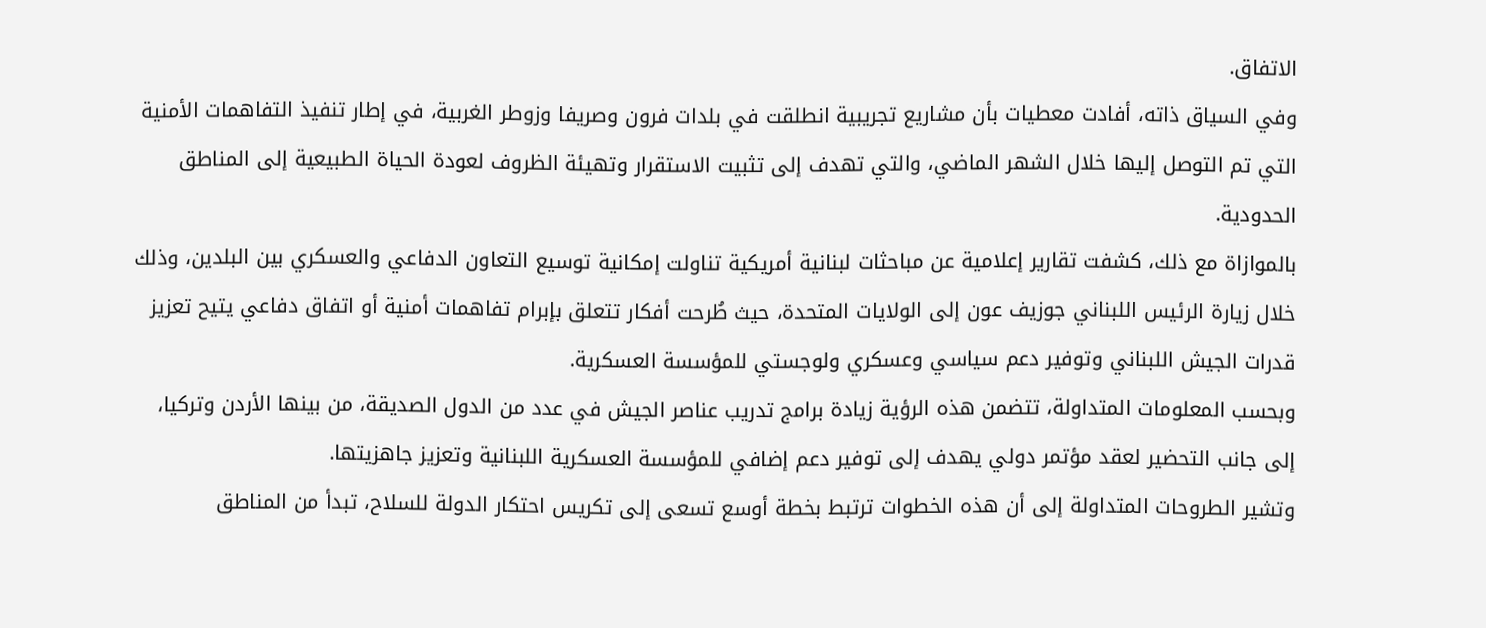الاتفاق.
وفي السياق ذاته، أفادت معطيات بأن مشاريع تجريبية انطلقت في بلدات فرون وصريفا وزوطر الغربية، في إطار تنفيذ التفاهمات الأمنية التي تم التوصل إليها خلال الشهر الماضي، والتي تهدف إلى تثبيت الاستقرار وتهيئة الظروف لعودة الحياة الطبيعية إلى المناطق الحدودية.
بالموازاة مع ذلك، كشفت تقارير إعلامية عن مباحثات لبنانية أمريكية تناولت إمكانية توسيع التعاون الدفاعي والعسكري بين البلدين، وذلك خلال زيارة الرئيس اللبناني جوزيف عون إلى الولايات المتحدة، حيث طُرحت أفكار تتعلق بإبرام تفاهمات أمنية أو اتفاق دفاعي يتيح تعزيز قدرات الجيش اللبناني وتوفير دعم سياسي وعسكري ولوجستي للمؤسسة العسكرية.
وبحسب المعلومات المتداولة، تتضمن هذه الرؤية زيادة برامج تدريب عناصر الجيش في عدد من الدول الصديقة، من بينها الأردن وتركيا، إلى جانب التحضير لعقد مؤتمر دولي يهدف إلى توفير دعم إضافي للمؤسسة العسكرية اللبنانية وتعزيز جاهزيتها.
وتشير الطروحات المتداولة إلى أن هذه الخطوات ترتبط بخطة أوسع تسعى إلى تكريس احتكار الدولة للسلاح، تبدأ من المناطق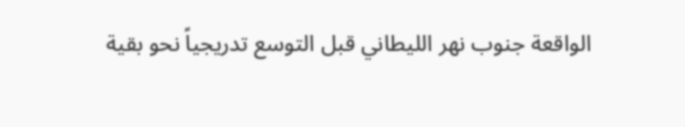الواقعة جنوب نهر الليطاني قبل التوسع تدريجياً نحو بقية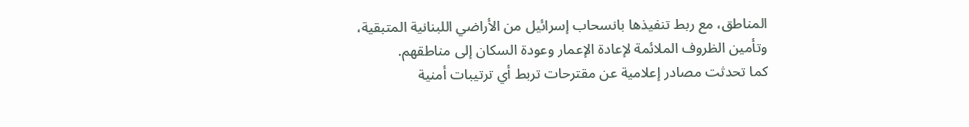المناطق، مع ربط تنفيذها بانسحاب إسرائيل من الأراضي اللبنانية المتبقية، وتأمين الظروف الملائمة لإعادة الإعمار وعودة السكان إلى مناطقهم.
كما تحدثت مصادر إعلامية عن مقترحات تربط أي ترتيبات أمنية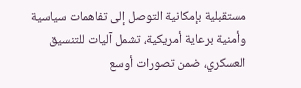مستقبلية بإمكانية التوصل إلى تفاهمات سياسية وأمنية برعاية أمريكية، تشمل آليات للتنسيق العسكري، ضمن تصورات أوسع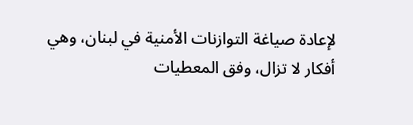لإعادة صياغة التوازنات الأمنية في لبنان، وهي أفكار لا تزال، وفق المعطيات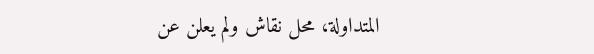المتداولة، محل نقاش ولم يعلن عن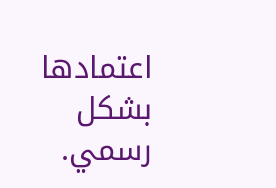اعتمادها بشكل رسمي.